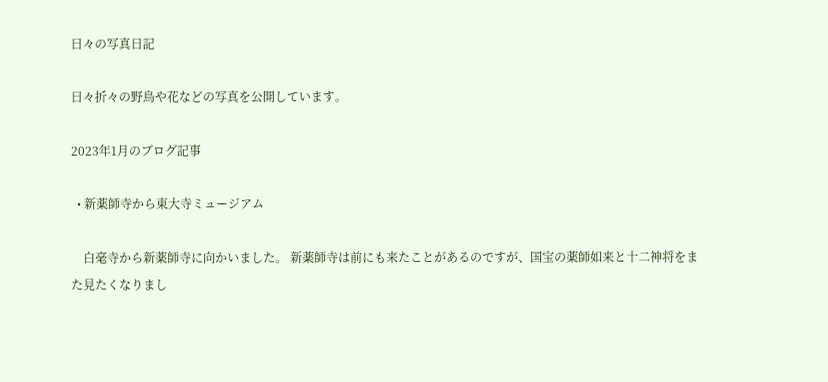日々の写真日記

日々折々の野鳥や花などの写真を公開しています。

2023年1月のブログ記事

  • 新薬師寺から東大寺ミュージアム

    白毫寺から新薬師寺に向かいました。 新薬師寺は前にも来たことがあるのですが、国宝の薬師如来と十二神将をまた見たくなりまし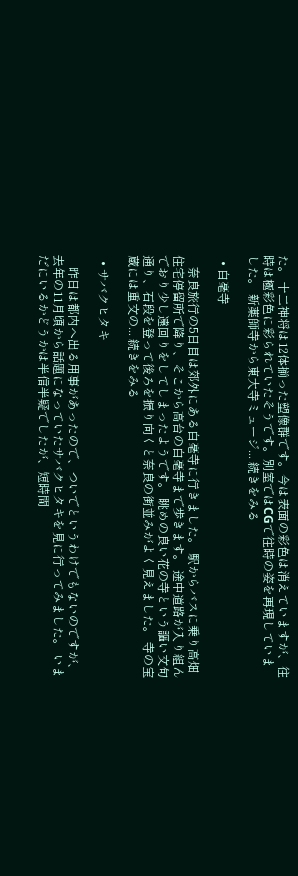た。 十二神将は12体揃った塑像群です。今は表面の彩色は消えていますが、往時は極彩色に彩られていたそうです。別室ではCGで往時の姿を再現していました。 新薬師寺から東大寺ミュージ... 続きをみる

  • 白毫寺

    奈良旅行の5日目は郊外にある白毫寺に行きました。 駅からバスに乗り高畑住宅停留所で降り、そこから高台の白毫寺まで歩きます。 途中道路が入り組んでおり少し遠回りをしてしまったようです。 眺めの良い花の寺という謳い文句通り、石段を登って後ろを振り向くと奈良の街並みがよく見えました。 寺の宝蔵には重文の... 続きをみる

  • サバクヒタキ

    昨日は都内へ出る用事があったので、ついでというわけでもないのですが、去年の11月頃から話題になっていたサバクヒタキを見に行ってみました。 いまだにいるかどうかは半信半疑でしたが、短時間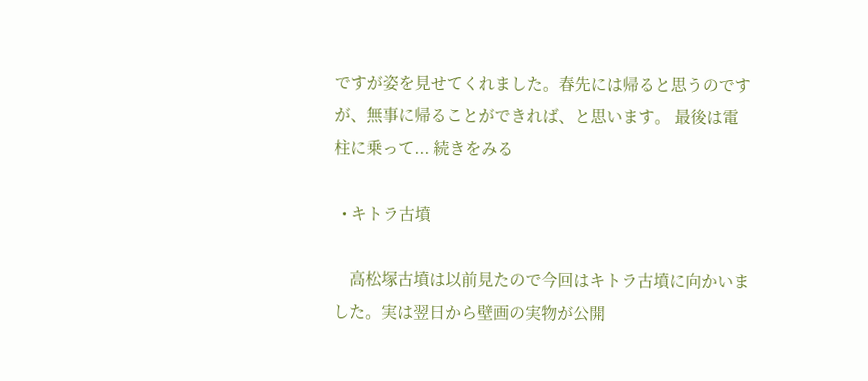ですが姿を見せてくれました。春先には帰ると思うのですが、無事に帰ることができれば、と思います。 最後は電柱に乗って... 続きをみる

  • キトラ古墳

    高松塚古墳は以前見たので今回はキトラ古墳に向かいました。実は翌日から壁画の実物が公開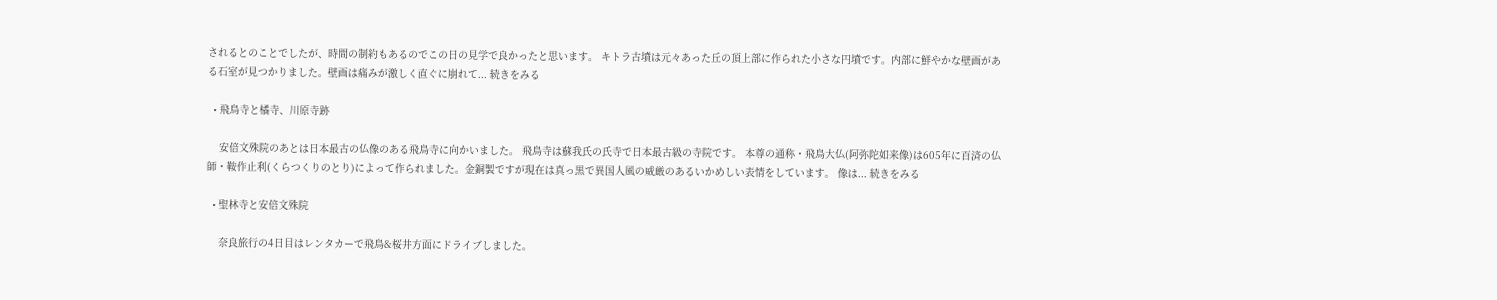されるとのことでしたが、時間の制約もあるのでこの日の見学で良かったと思います。 キトラ古墳は元々あった丘の頂上部に作られた小さな円墳です。内部に鮮やかな壁画がある石室が見つかりました。壁画は痛みが激しく直ぐに崩れて... 続きをみる

  • 飛鳥寺と橘寺、川原寺跡

    安倍文殊院のあとは日本最古の仏像のある飛鳥寺に向かいました。 飛鳥寺は蘇我氏の氏寺で日本最古級の寺院です。 本尊の通称・飛鳥大仏(阿弥陀如来像)は605年に百済の仏師・鞍作止利(くらつくりのとり)によって作られました。金銅製ですが現在は真っ黒で異国人風の威厳のあるいかめしい表情をしています。 像は... 続きをみる

  • 聖林寺と安倍文殊院

    奈良旅行の4日目はレンタカーで飛鳥&桜井方面にドライブしました。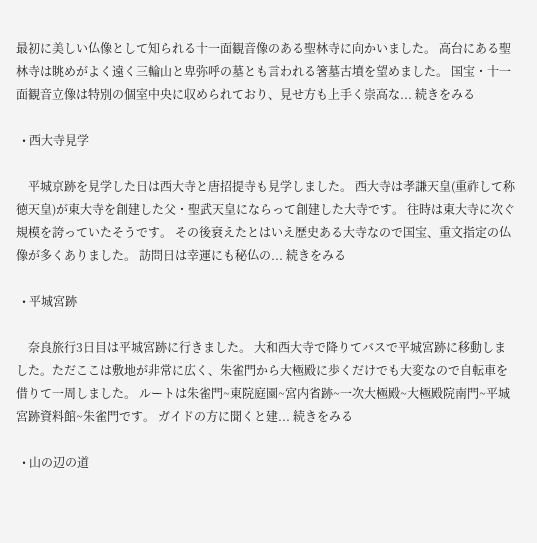最初に美しい仏像として知られる十一面観音像のある聖林寺に向かいました。 高台にある聖林寺は眺めがよく遠く三輪山と卑弥呼の墓とも言われる箸墓古墳を望めました。 国宝・十一面観音立像は特別の個室中央に収められており、見せ方も上手く崇高な... 続きをみる

  • 西大寺見学

    平城京跡を見学した日は西大寺と唐招提寺も見学しました。 西大寺は孝謙天皇(重祚して称徳天皇)が東大寺を創建した父・聖武天皇にならって創建した大寺です。 往時は東大寺に次ぐ規模を誇っていたそうです。 その後衰えたとはいえ歴史ある大寺なので国宝、重文指定の仏像が多くありました。 訪問日は幸運にも秘仏の... 続きをみる

  • 平城宮跡

    奈良旅行3日目は平城宮跡に行きました。 大和西大寺で降りてバスで平城宮跡に移動しました。ただここは敷地が非常に広く、朱雀門から大極殿に歩くだけでも大変なので自転車を借りて一周しました。 ルートは朱雀門~東院庭園~宮内省跡~一次大極殿~大極殿院南門~平城宮跡資料館~朱雀門です。 ガイドの方に聞くと建... 続きをみる

  • 山の辺の道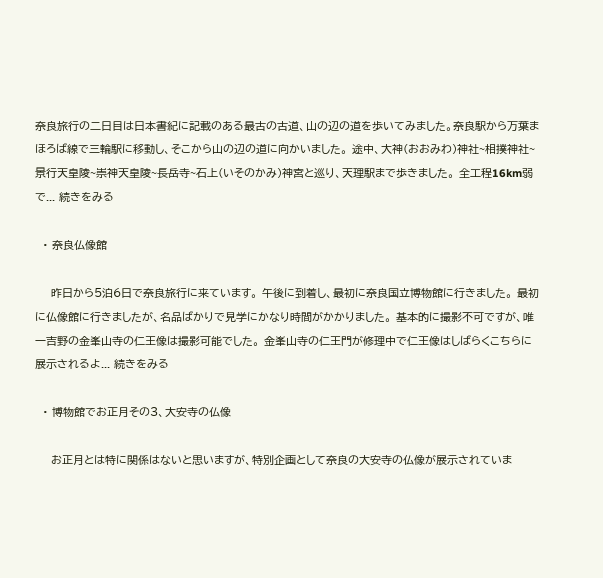奈良旅行の二日目は日本書紀に記載のある最古の古道、山の辺の道を歩いてみました。奈良駅から万葉まほろば線で三輪駅に移動し、そこから山の辺の道に向かいました。 途中、大神(おおみわ)神社~相撲神社~景行天皇陵~崇神天皇陵~長岳寺~石上(いそのかみ)神宮と巡り、天理駅まで歩きました。 全工程16km弱で... 続きをみる

  • 奈良仏像館

    昨日から5泊6日で奈良旅行に来ています。 午後に到着し、最初に奈良国立博物館に行きました。 最初に仏像館に行きましたが、名品ばかりで見学にかなり時間がかかりました。 基本的に撮影不可ですが、唯一吉野の金峯山寺の仁王像は撮影可能でした。 金峯山寺の仁王門が修理中で仁王像はしばらくこちらに展示されるよ... 続きをみる

  • 博物館でお正月その3、大安寺の仏像

    お正月とは特に関係はないと思いますが、特別企画として奈良の大安寺の仏像が展示されていま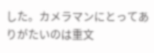した。カメラマンにとってありがたいのは重文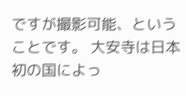ですが撮影可能、ということです。 大安寺は日本初の国によっ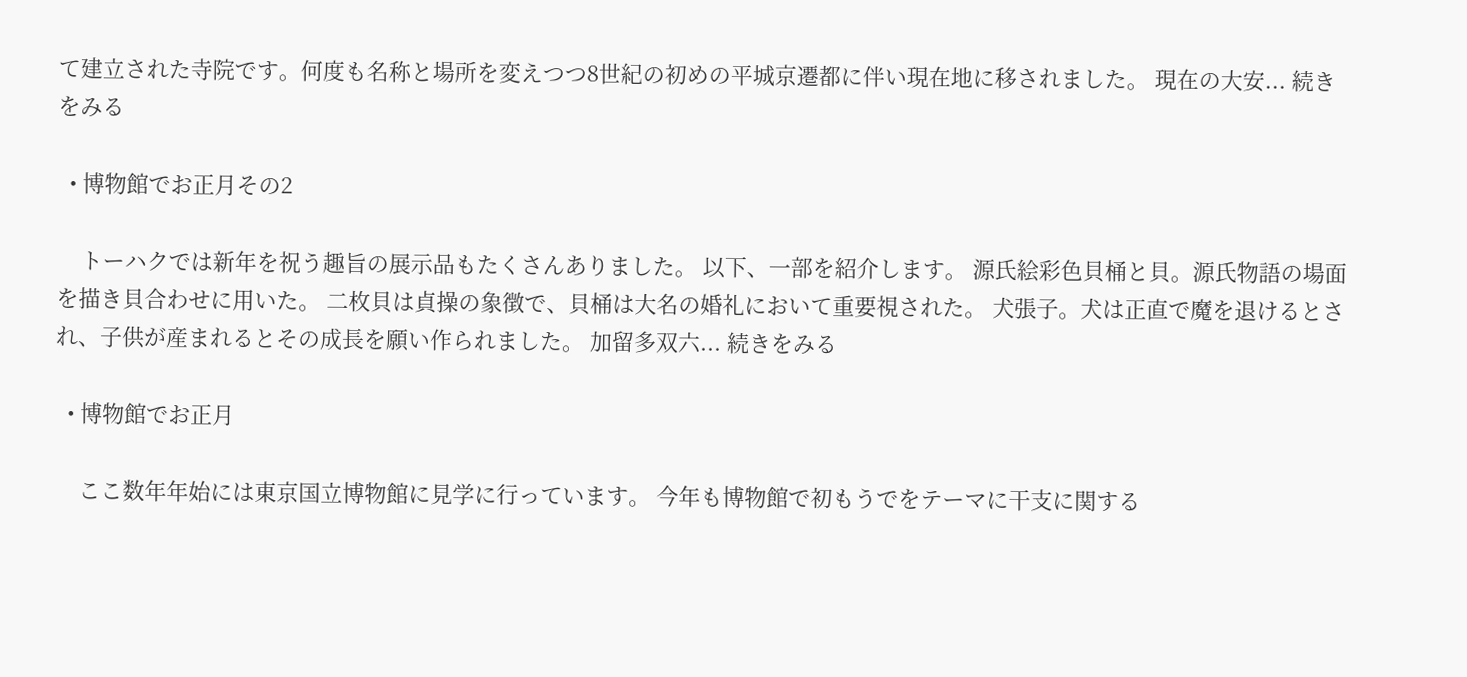て建立された寺院です。何度も名称と場所を変えつつ8世紀の初めの平城京遷都に伴い現在地に移されました。 現在の大安... 続きをみる

  • 博物館でお正月その2

    トーハクでは新年を祝う趣旨の展示品もたくさんありました。 以下、一部を紹介します。 源氏絵彩色貝桶と貝。源氏物語の場面を描き貝合わせに用いた。 二枚貝は貞操の象徴で、貝桶は大名の婚礼において重要視された。 犬張子。犬は正直で魔を退けるとされ、子供が産まれるとその成長を願い作られました。 加留多双六... 続きをみる

  • 博物館でお正月

    ここ数年年始には東京国立博物館に見学に行っています。 今年も博物館で初もうでをテーマに干支に関する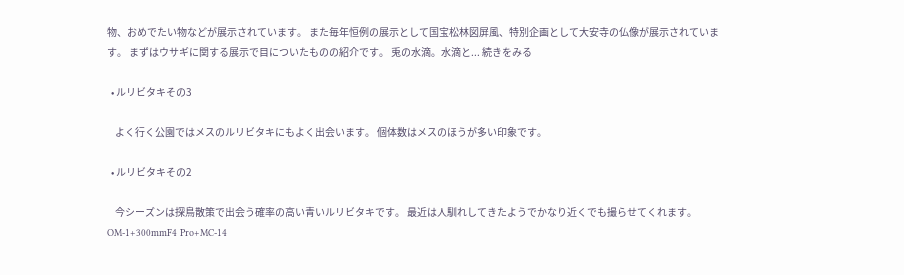物、おめでたい物などが展示されています。 また毎年恒例の展示として国宝松林図屏風、特別企画として大安寺の仏像が展示されています。 まずはウサギに関する展示で目についたものの紹介です。 兎の水滴。水滴と... 続きをみる

  • ルリビタキその3

    よく行く公園ではメスのルリビタキにもよく出会います。 個体数はメスのほうが多い印象です。

  • ルリビタキその2

    今シーズンは探鳥散策で出会う確率の高い青いルリビタキです。 最近は人馴れしてきたようでかなり近くでも撮らせてくれます。 OM-1+300mmF4 Pro+MC-14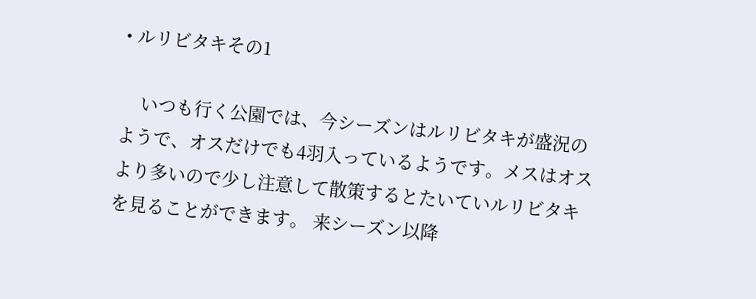• ルリビタキその1

    いつも行く公園では、今シーズンはルリビタキが盛況のようで、オスだけでも4羽入っているようです。メスはオスより多いので少し注意して散策するとたいていルリビタキを見ることができます。 来シーズン以降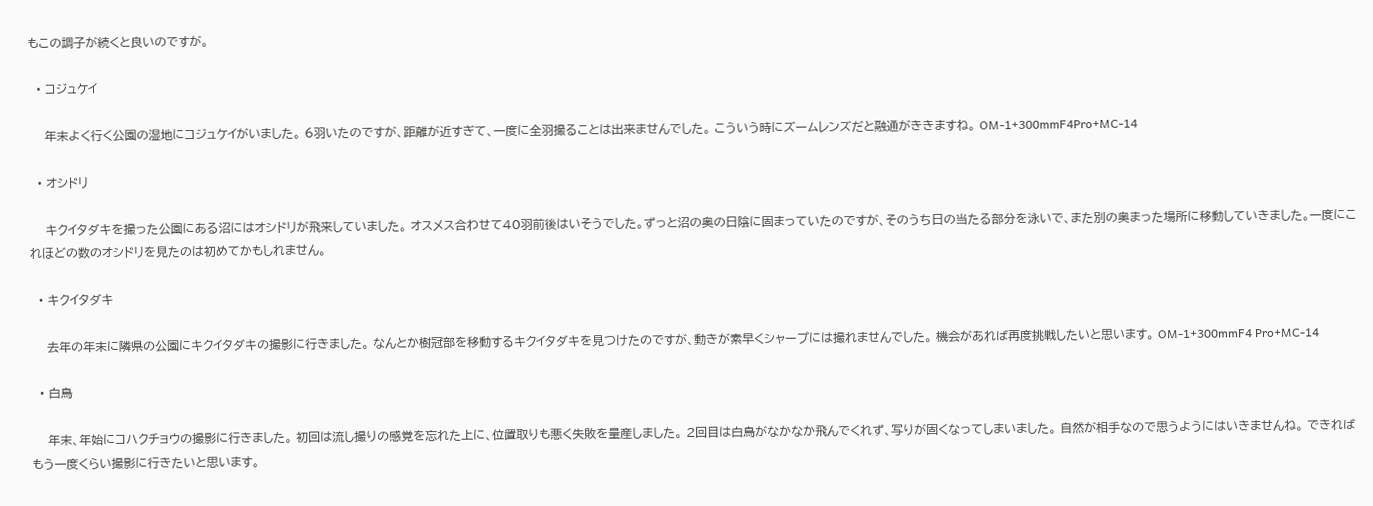もこの調子が続くと良いのですが。

  • コジュケイ

    年末よく行く公園の湿地にコジュケイがいました。 6羽いたのですが、距離が近すぎて、一度に全羽撮ることは出来ませんでした。 こういう時にズームレンズだと融通がききますね。 OM-1+300mmF4Pro+MC-14

  • オシドリ

    キクイタダキを撮った公園にある沼にはオシドリが飛来していました。 オスメス合わせて40羽前後はいそうでした。ずっと沼の奥の日陰に固まっていたのですが、そのうち日の当たる部分を泳いで、また別の奥まった場所に移動していきました。一度にこれほどの数のオシドリを見たのは初めてかもしれません。

  • キクイタダキ

    去年の年末に隣県の公園にキクイタダキの撮影に行きました。 なんとか樹冠部を移動するキクイタダキを見つけたのですが、動きが素早くシャープには撮れませんでした。 機会があれば再度挑戦したいと思います。 OM-1+300mmF4 Pro+MC-14

  • 白鳥

    年末、年始にコハクチョウの撮影に行きました。 初回は流し撮りの感覚を忘れた上に、位置取りも悪く失敗を量産しました。 2回目は白鳥がなかなか飛んでくれず、写りが固くなってしまいました。 自然が相手なので思うようにはいきませんね。 できればもう一度くらい撮影に行きたいと思います。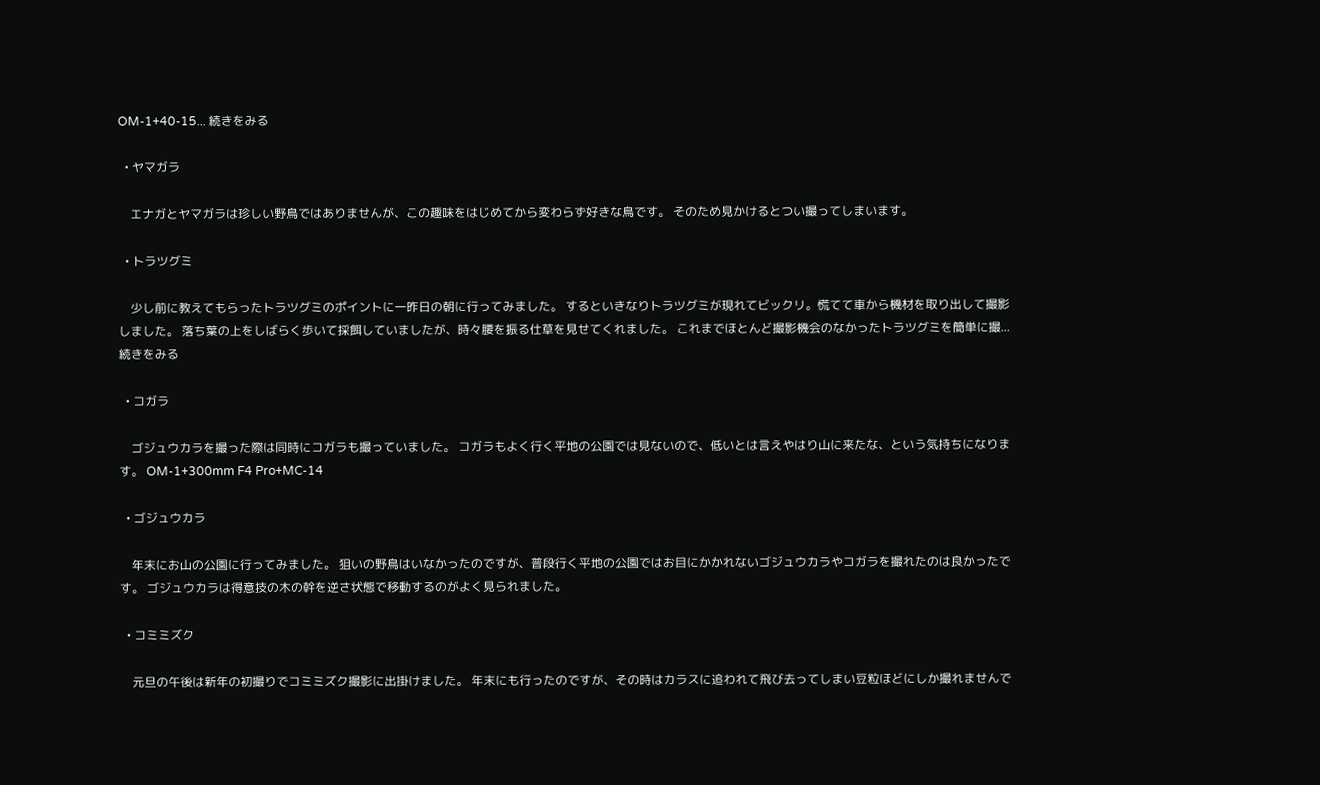OM-1+40-15... 続きをみる

  • ヤマガラ

    エナガとヤマガラは珍しい野鳥ではありませんが、この趣味をはじめてから変わらず好きな鳥です。 そのため見かけるとつい撮ってしまいます。

  • トラツグミ

    少し前に教えてもらったトラツグミのポイントに一昨日の朝に行ってみました。 するといきなりトラツグミが現れてビックリ。慌てて車から機材を取り出して撮影しました。 落ち葉の上をしばらく歩いて採餌していましたが、時々腰を振る仕草を見せてくれました。 これまでほとんど撮影機会のなかったトラツグミを簡単に撮... 続きをみる

  • コガラ

    ゴジュウカラを撮った際は同時にコガラも撮っていました。 コガラもよく行く平地の公園では見ないので、低いとは言えやはり山に来たな、という気持ちになります。 OM-1+300mm F4 Pro+MC-14

  • ゴジュウカラ

    年末にお山の公園に行ってみました。 狙いの野鳥はいなかったのですが、普段行く平地の公園ではお目にかかれないゴジュウカラやコガラを撮れたのは良かったです。 ゴジュウカラは得意技の木の幹を逆さ状態で移動するのがよく見られました。

  • コミミズク

    元旦の午後は新年の初撮りでコミミズク撮影に出掛けました。 年末にも行ったのですが、その時はカラスに追われて飛び去ってしまい豆粒ほどにしか撮れませんで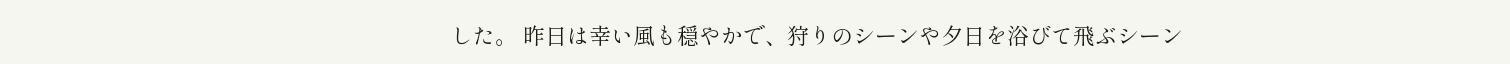した。 昨日は幸い風も穏やかで、狩りのシーンや夕日を浴びて飛ぶシーン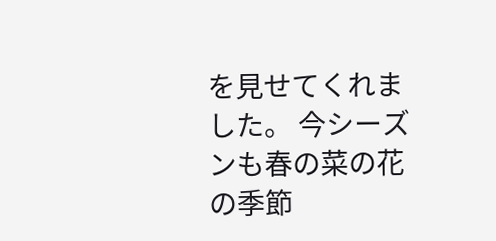を見せてくれました。 今シーズンも春の菜の花の季節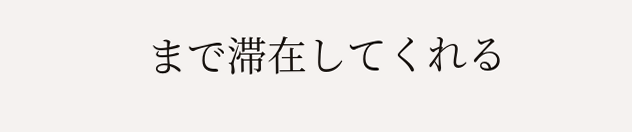まで滞在してくれる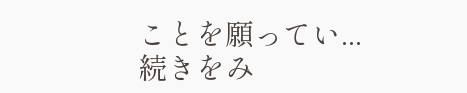ことを願ってい... 続きをみ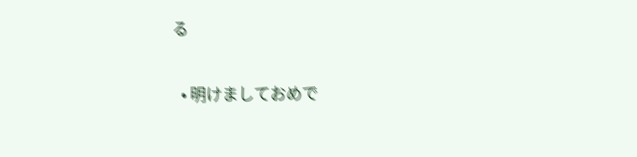る

  • 明けましておめで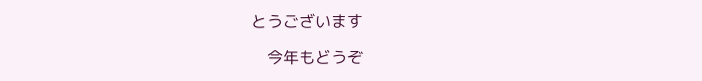とうございます

    今年もどうぞ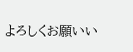よろしくお願いい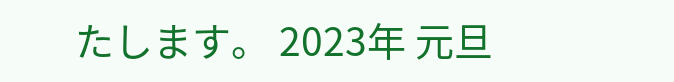たします。 2023年 元旦